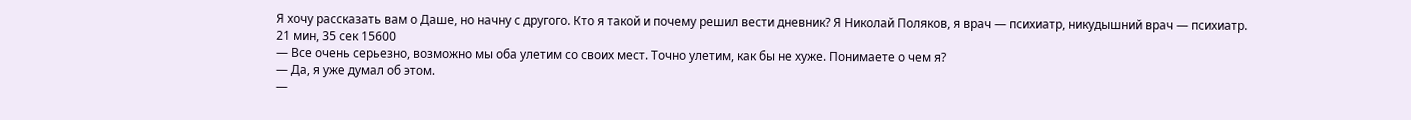Я хочу рассказать вам о Даше, но начну с другого. Кто я такой и почему решил вести дневник? Я Николай Поляков, я врач — психиатр, никудышний врач — психиатр.
21 мин, 35 сек 15600
— Все очень серьезно, возможно мы оба улетим со своих мест. Точно улетим, как бы не хуже. Понимаете о чем я?
— Да, я уже думал об этом.
—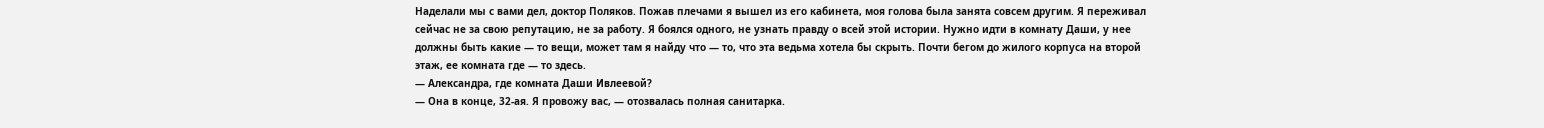Наделали мы с вами дел, доктор Поляков. Пожав плечами я вышел из его кабинета, моя голова была занята совсем другим. Я переживал сейчас не за свою репутацию, не за работу. Я боялся одного, не узнать правду о всей этой истории. Нужно идти в комнату Даши, у нее должны быть какие — то вещи, может там я найду что — то, что эта ведьма хотела бы скрыть. Почти бегом до жилого корпуса на второй этаж, ее комната где — то здесь.
— Александра, где комната Даши Ивлеевой?
— Она в конце, 32-ая. Я провожу вас, — отозвалась полная санитарка.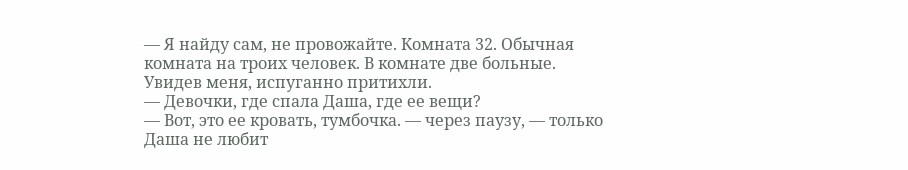— Я найду сам, не провожайте. Комната 32. Обычная комната на троих человек. В комнате две больные. Увидев меня, испуганно притихли.
— Девочки, где спала Даша, где ее вещи?
— Вот, это ее кровать, тумбочка. — через паузу, — только Даша не любит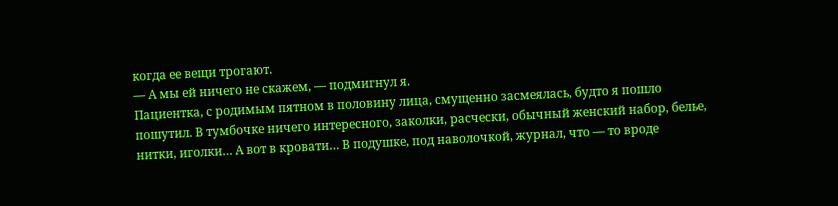когда ее вещи трогают.
— А мы ей ничего не скажем, — подмигнул я.
Пациентка, с родимым пятном в половину лица, смущенно засмеялась, будто я пошло пошутил. В тумбочке ничего интересного, заколки, расчески, обычный женский набор, белье, нитки, иголки… А вот в кровати… В подушке, под наволочкой, журнал, что — то вроде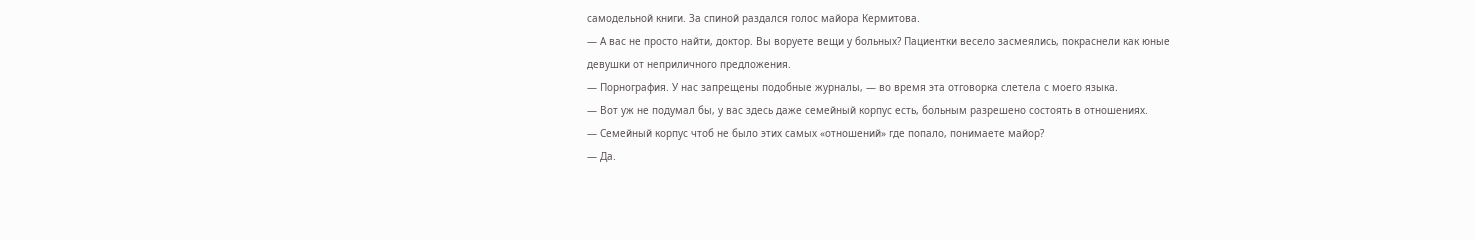самодельной книги. За спиной раздался голос майора Кермитова.
— А вас не просто найти, доктор. Вы воруете вещи у больных? Пациентки весело засмеялись, покраснели как юные девушки от неприличного предложения.
— Порнография. У нас запрещены подобные журналы, — во время эта отговорка слетела с моего языка.
— Вот уж не подумал бы, у вас здесь даже семейный корпус есть, больным разрешено состоять в отношениях.
— Семейный корпус чтоб не было этих самых «отношений» где попало, понимаете майор?
— Да.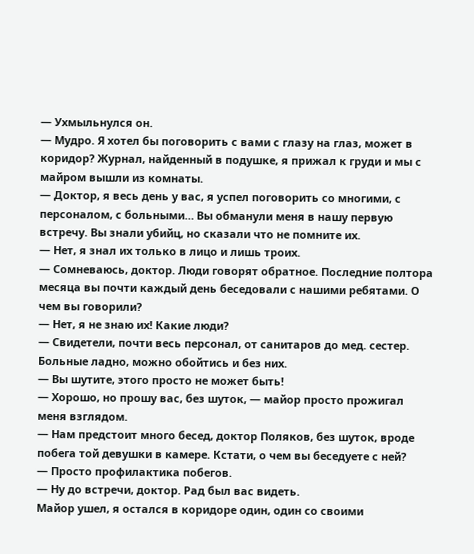— Ухмыльнулся он.
— Мудро. Я хотел бы поговорить с вами с глазу на глаз, может в коридор? Журнал, найденный в подушке, я прижал к груди и мы с майром вышли из комнаты.
— Доктор, я весь день у вас, я успел поговорить со многими, с персоналом, с больными… Вы обманули меня в нашу первую встречу. Вы знали убийц, но сказали что не помните их.
— Нет, я знал их только в лицо и лишь троих.
— Сомневаюсь, доктор. Люди говорят обратное. Последние полтора месяца вы почти каждый день беседовали с нашими ребятами. О чем вы говорили?
— Нет, я не знаю их! Какие люди?
— Свидетели, почти весь персонал, от санитаров до мед. сестер. Больные ладно, можно обойтись и без них.
— Вы шутите, этого просто не может быть!
— Хорошо, но прошу вас, без шуток, — майор просто прожигал меня взглядом.
— Нам предстоит много бесед, доктор Поляков, без шуток, вроде побега той девушки в камере. Кстати, о чем вы беседуете с ней?
— Просто профилактика побегов.
— Ну до встречи, доктор. Рад был вас видеть.
Майор ушел, я остался в коридоре один, один со своими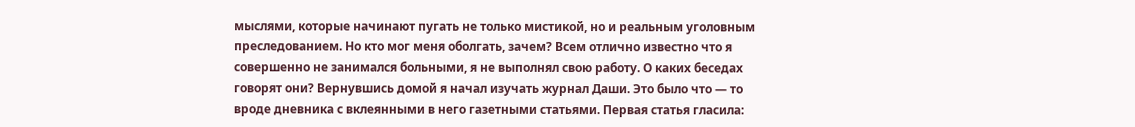мыслями, которые начинают пугать не только мистикой, но и реальным уголовным преследованием. Но кто мог меня оболгать, зачем? Всем отлично известно что я совершенно не занимался больными, я не выполнял свою работу. О каких беседах говорят они? Вернувшись домой я начал изучать журнал Даши. Это было что — то вроде дневника с вклеянными в него газетными статьями. Первая статья гласила: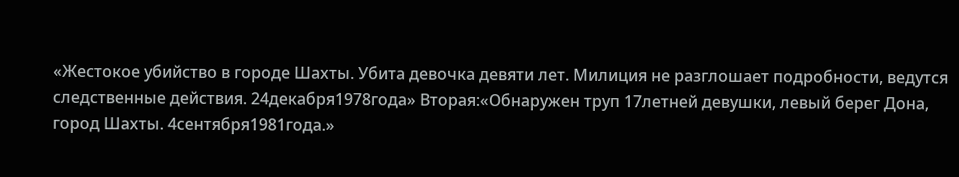«Жестокое убийство в городе Шахты. Убита девочка девяти лет. Милиция не разглошает подробности, ведутся следственные действия. 24декабря1978года» Вторая:«Обнаружен труп 17летней девушки, левый берег Дона, город Шахты. 4сентября1981года.»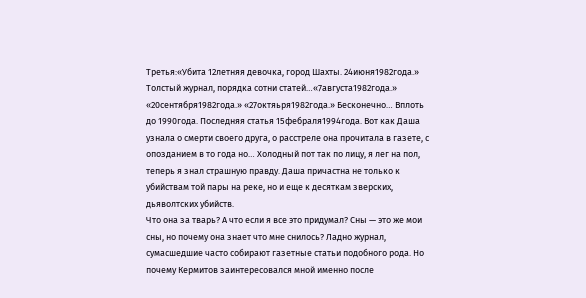Третья:«Убита 12летняя девочка, город Шахты. 24июня1982года.» Толстый журнал, порядка сотни статей…«7августа1982года.» «20сентября1982года.» «27октяьря1982года.» Бесконечно… Вплоть до 1990года. Последняя статья 15фебраля1994года. Вот как Даша узнала о смерти своего друга, о расстреле она прочитала в газете, с опозданием в то года но… Холодный пот так по лицу, я лег на пол, теперь я знал страшную правду. Даша причастна не только к убийствам той пары на реке, но и еще к десяткам зверских, дьяволтских убийств.
Что она за тварь? А что если я все это придумал? Сны — это же мои сны, но почему она знает что мне снилось? Ладно журнал, сумасшедшие часто собирают газетные статьи подобного рода. Но почему Кермитов заинтересовался мной именно после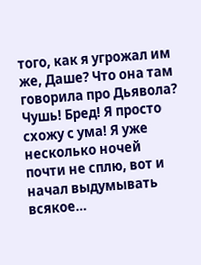того, как я угрожал им же, Даше? Что она там говорила про Дьявола? Чушь! Бред! Я просто схожу с ума! Я уже несколько ночей почти не сплю, вот и начал выдумывать всякое…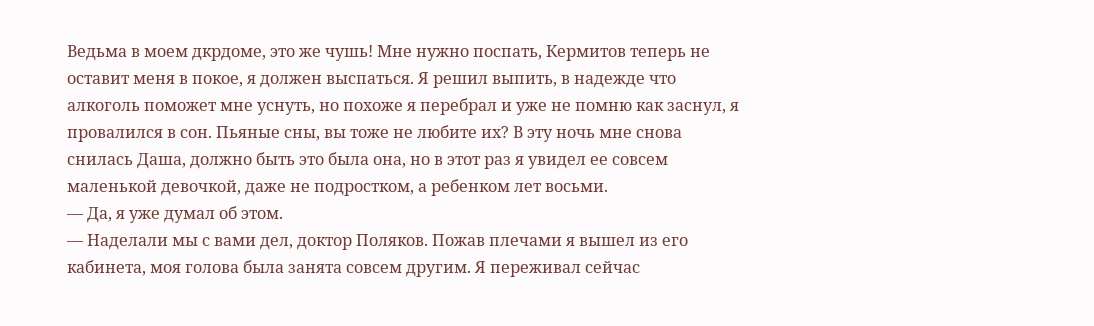Ведьма в моем дкрдоме, это же чушь! Мне нужно поспать, Кермитов теперь не оставит меня в покое, я должен выспаться. Я решил выпить, в надежде что алкоголь поможет мне уснуть, но похоже я перебрал и уже не помню как заснул, я провалился в сон. Пьяные сны, вы тоже не любите их? В эту ночь мне снова снилась Даша, должно быть это была она, но в этот раз я увидел ее совсем маленькой девочкой, даже не подростком, а ребенком лет восьми.
— Да, я уже думал об этом.
— Наделали мы с вами дел, доктор Поляков. Пожав плечами я вышел из его кабинета, моя голова была занята совсем другим. Я переживал сейчас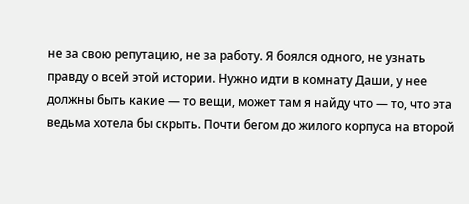не за свою репутацию, не за работу. Я боялся одного, не узнать правду о всей этой истории. Нужно идти в комнату Даши, у нее должны быть какие — то вещи, может там я найду что — то, что эта ведьма хотела бы скрыть. Почти бегом до жилого корпуса на второй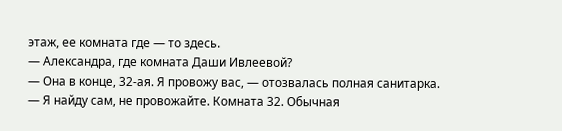этаж, ее комната где — то здесь.
— Александра, где комната Даши Ивлеевой?
— Она в конце, 32-ая. Я провожу вас, — отозвалась полная санитарка.
— Я найду сам, не провожайте. Комната 32. Обычная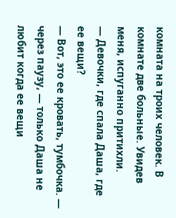комната на троих человек. В комнате две больные. Увидев меня, испуганно притихли.
— Девочки, где спала Даша, где ее вещи?
— Вот, это ее кровать, тумбочка. — через паузу, — только Даша не любит когда ее вещи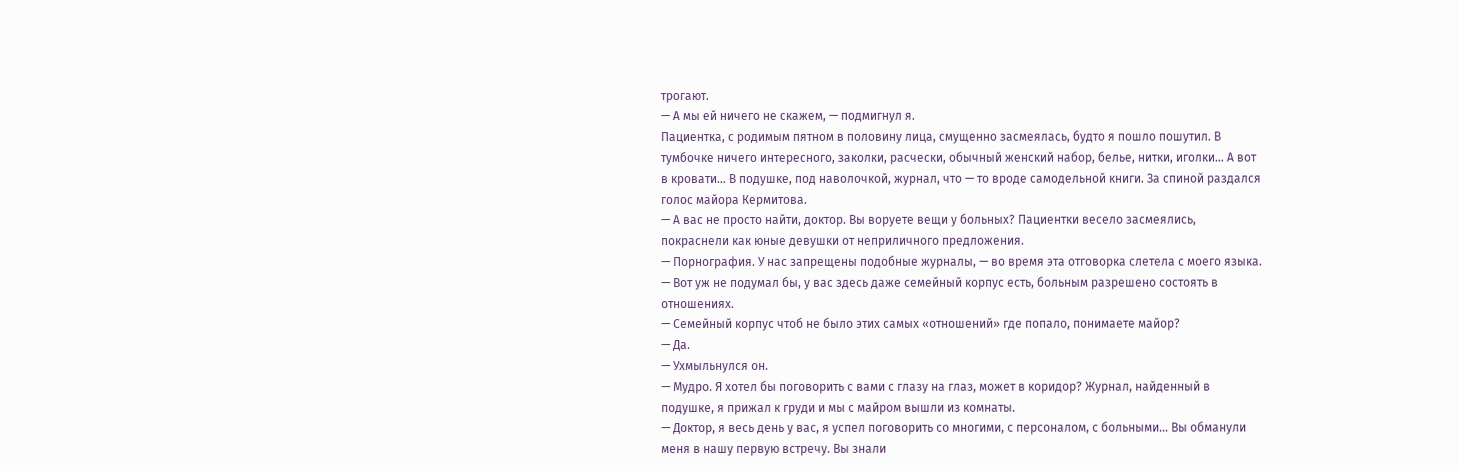трогают.
— А мы ей ничего не скажем, — подмигнул я.
Пациентка, с родимым пятном в половину лица, смущенно засмеялась, будто я пошло пошутил. В тумбочке ничего интересного, заколки, расчески, обычный женский набор, белье, нитки, иголки… А вот в кровати… В подушке, под наволочкой, журнал, что — то вроде самодельной книги. За спиной раздался голос майора Кермитова.
— А вас не просто найти, доктор. Вы воруете вещи у больных? Пациентки весело засмеялись, покраснели как юные девушки от неприличного предложения.
— Порнография. У нас запрещены подобные журналы, — во время эта отговорка слетела с моего языка.
— Вот уж не подумал бы, у вас здесь даже семейный корпус есть, больным разрешено состоять в отношениях.
— Семейный корпус чтоб не было этих самых «отношений» где попало, понимаете майор?
— Да.
— Ухмыльнулся он.
— Мудро. Я хотел бы поговорить с вами с глазу на глаз, может в коридор? Журнал, найденный в подушке, я прижал к груди и мы с майром вышли из комнаты.
— Доктор, я весь день у вас, я успел поговорить со многими, с персоналом, с больными… Вы обманули меня в нашу первую встречу. Вы знали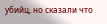убийц, но сказали что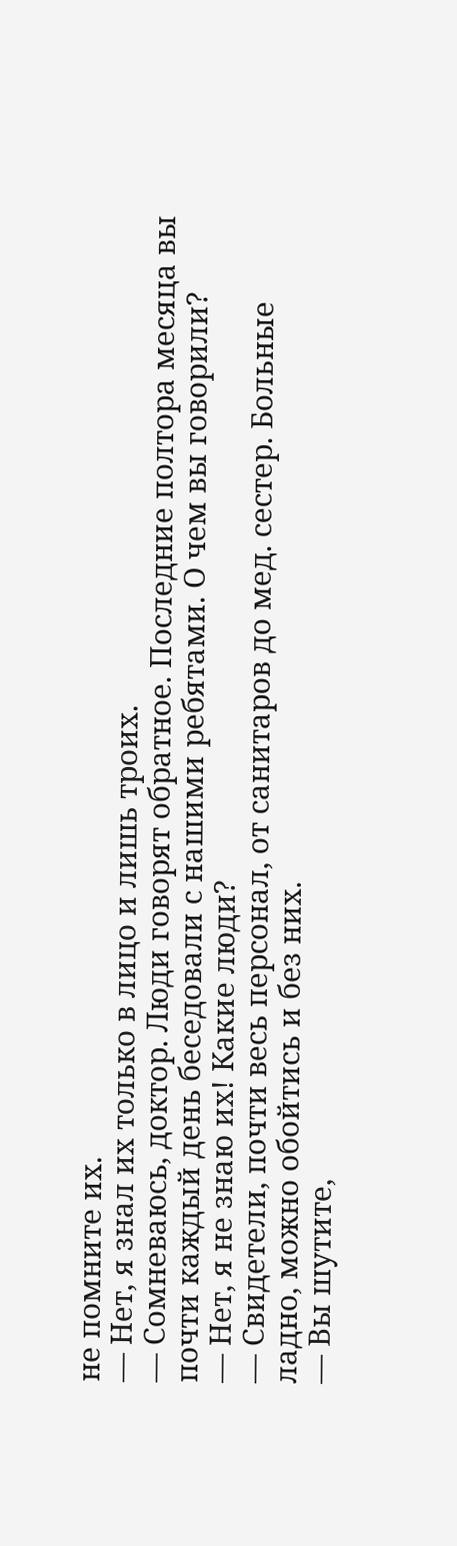не помните их.
— Нет, я знал их только в лицо и лишь троих.
— Сомневаюсь, доктор. Люди говорят обратное. Последние полтора месяца вы почти каждый день беседовали с нашими ребятами. О чем вы говорили?
— Нет, я не знаю их! Какие люди?
— Свидетели, почти весь персонал, от санитаров до мед. сестер. Больные ладно, можно обойтись и без них.
— Вы шутите,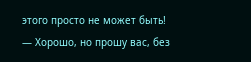этого просто не может быть!
— Хорошо, но прошу вас, без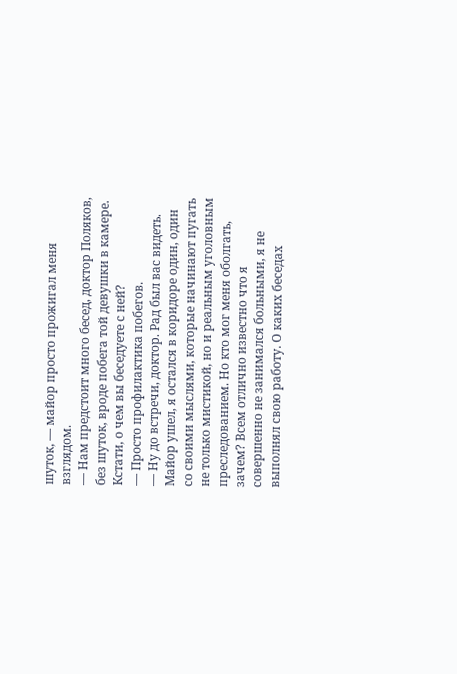шуток, — майор просто прожигал меня взглядом.
— Нам предстоит много бесед, доктор Поляков, без шуток, вроде побега той девушки в камере. Кстати, о чем вы беседуете с ней?
— Просто профилактика побегов.
— Ну до встречи, доктор. Рад был вас видеть.
Майор ушел, я остался в коридоре один, один со своими мыслями, которые начинают пугать не только мистикой, но и реальным уголовным преследованием. Но кто мог меня оболгать, зачем? Всем отлично известно что я совершенно не занимался больными, я не выполнял свою работу. О каких беседах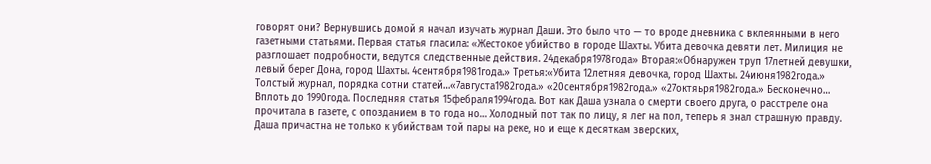говорят они? Вернувшись домой я начал изучать журнал Даши. Это было что — то вроде дневника с вклеянными в него газетными статьями. Первая статья гласила: «Жестокое убийство в городе Шахты. Убита девочка девяти лет. Милиция не разглошает подробности, ведутся следственные действия. 24декабря1978года» Вторая:«Обнаружен труп 17летней девушки, левый берег Дона, город Шахты. 4сентября1981года.» Третья:«Убита 12летняя девочка, город Шахты. 24июня1982года.» Толстый журнал, порядка сотни статей…«7августа1982года.» «20сентября1982года.» «27октяьря1982года.» Бесконечно… Вплоть до 1990года. Последняя статья 15фебраля1994года. Вот как Даша узнала о смерти своего друга, о расстреле она прочитала в газете, с опозданием в то года но… Холодный пот так по лицу, я лег на пол, теперь я знал страшную правду. Даша причастна не только к убийствам той пары на реке, но и еще к десяткам зверских,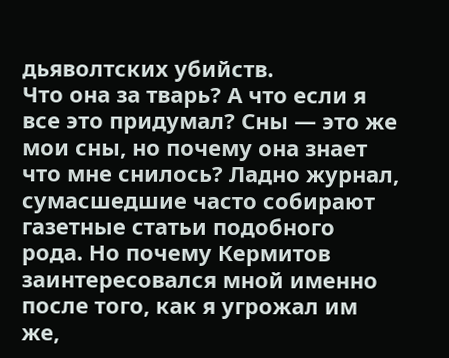дьяволтских убийств.
Что она за тварь? А что если я все это придумал? Сны — это же мои сны, но почему она знает что мне снилось? Ладно журнал, сумасшедшие часто собирают газетные статьи подобного рода. Но почему Кермитов заинтересовался мной именно после того, как я угрожал им же,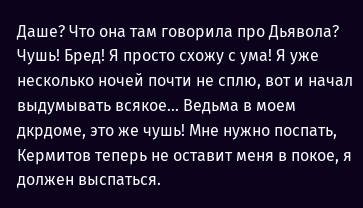Даше? Что она там говорила про Дьявола? Чушь! Бред! Я просто схожу с ума! Я уже несколько ночей почти не сплю, вот и начал выдумывать всякое… Ведьма в моем дкрдоме, это же чушь! Мне нужно поспать, Кермитов теперь не оставит меня в покое, я должен выспаться.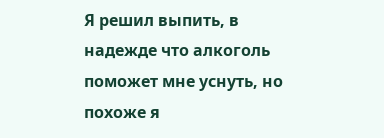Я решил выпить, в надежде что алкоголь поможет мне уснуть, но похоже я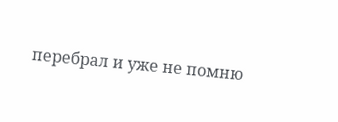перебрал и уже не помню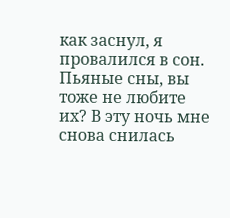как заснул, я провалился в сон. Пьяные сны, вы тоже не любите их? В эту ночь мне снова снилась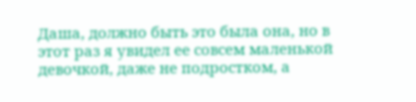Даша, должно быть это была она, но в этот раз я увидел ее совсем маленькой девочкой, даже не подростком, а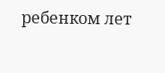ребенком лет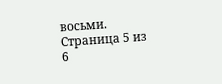восьми.
Страница 5 из 6